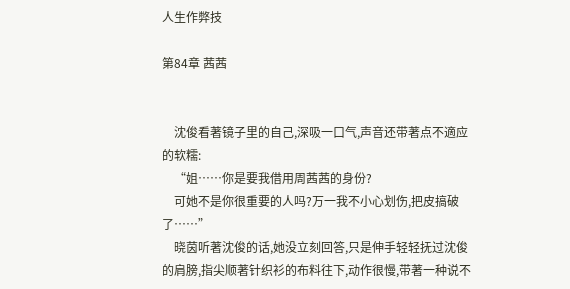人生作弊技

第84章 茜茜


    沈俊看著镜子里的自己,深吸一口气,声音还带著点不適应的软糯:
    “姐……你是要我借用周茜茜的身份?
    可她不是你很重要的人吗?万一我不小心划伤,把皮搞破了……”
    晓茵听著沈俊的话,她没立刻回答,只是伸手轻轻抚过沈俊的肩膀,指尖顺著针织衫的布料往下,动作很慢,带著一种说不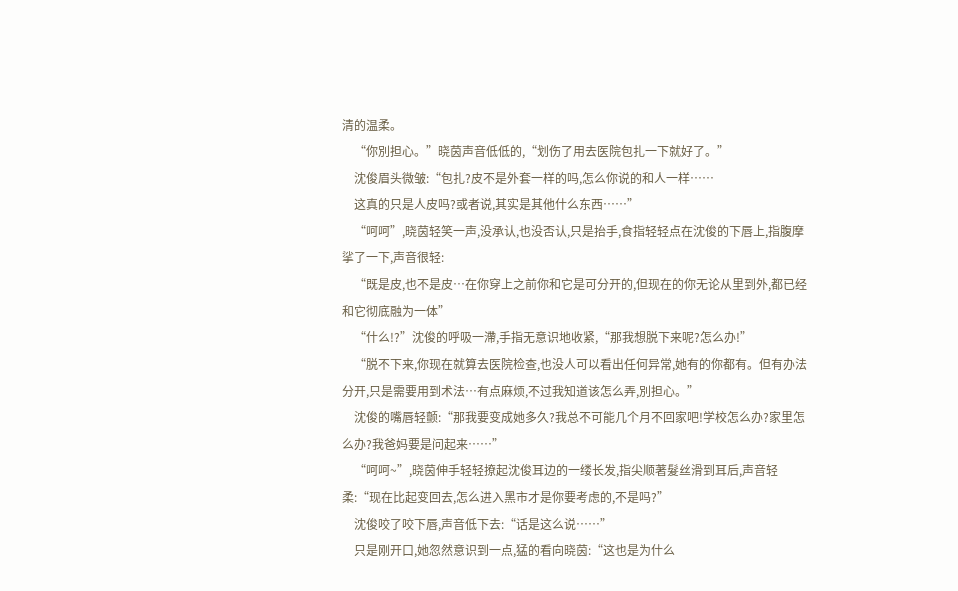清的温柔。
    “你別担心。”晓茵声音低低的,“划伤了用去医院包扎一下就好了。”
    沈俊眉头微皱:“包扎?皮不是外套一样的吗,怎么你说的和人一样……
    这真的只是人皮吗?或者说,其实是其他什么东西……”
    “呵呵”,晓茵轻笑一声,没承认,也没否认,只是抬手,食指轻轻点在沈俊的下唇上,指腹摩挲了一下,声音很轻:
    “既是皮,也不是皮…在你穿上之前你和它是可分开的,但现在的你无论从里到外,都已经和它彻底融为一体”
    “什么!?”沈俊的呼吸一滯,手指无意识地收紧,“那我想脱下来呢?怎么办!”
    “脱不下来,你现在就算去医院检查,也没人可以看出任何异常,她有的你都有。但有办法分开,只是需要用到术法…有点麻烦,不过我知道该怎么弄,別担心。”
    沈俊的嘴唇轻颤:“那我要变成她多久?我总不可能几个月不回家吧!学校怎么办?家里怎么办?我爸妈要是问起来……”
    “呵呵~”,晓茵伸手轻轻撩起沈俊耳边的一缕长发,指尖顺著髮丝滑到耳后,声音轻柔:“现在比起变回去,怎么进入黑市才是你要考虑的,不是吗?”
    沈俊咬了咬下唇,声音低下去:“话是这么说……”
    只是刚开口,她忽然意识到一点,猛的看向晓茵:“这也是为什么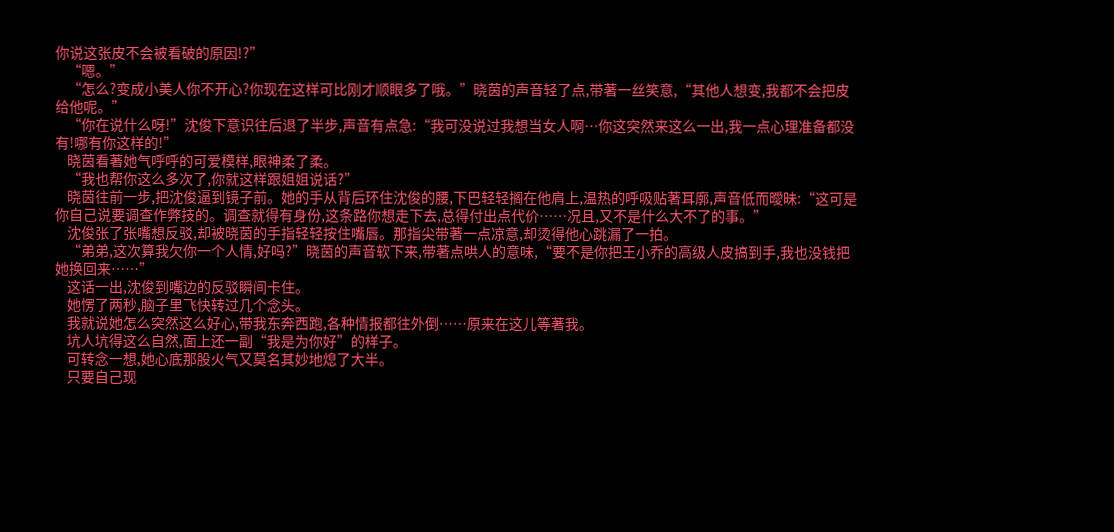你说这张皮不会被看破的原因!?”
    “嗯。”
    “怎么?变成小美人你不开心?你现在这样可比刚才顺眼多了哦。”晓茵的声音轻了点,带著一丝笑意,“其他人想变,我都不会把皮给他呢。”
    “你在说什么呀!”沈俊下意识往后退了半步,声音有点急:“我可没说过我想当女人啊…你这突然来这么一出,我一点心理准备都没有!哪有你这样的!”
    晓茵看著她气呼呼的可爱模样,眼神柔了柔。
    “我也帮你这么多次了,你就这样跟姐姐说话?”
    晓茵往前一步,把沈俊逼到镜子前。她的手从背后环住沈俊的腰,下巴轻轻搁在他肩上,温热的呼吸贴著耳廓,声音低而曖昧:“这可是你自己说要调查作弊技的。调查就得有身份,这条路你想走下去,总得付出点代价……况且,又不是什么大不了的事。”
    沈俊张了张嘴想反驳,却被晓茵的手指轻轻按住嘴唇。那指尖带著一点凉意,却烫得他心跳漏了一拍。
    “弟弟,这次算我欠你一个人情,好吗?”晓茵的声音软下来,带著点哄人的意味,“要不是你把王小乔的高级人皮搞到手,我也没钱把她换回来……”
    这话一出,沈俊到嘴边的反驳瞬间卡住。
    她愣了两秒,脑子里飞快转过几个念头。
    我就说她怎么突然这么好心,带我东奔西跑,各种情报都往外倒……原来在这儿等著我。
    坑人坑得这么自然,面上还一副“我是为你好”的样子。
    可转念一想,她心底那股火气又莫名其妙地熄了大半。
    只要自己现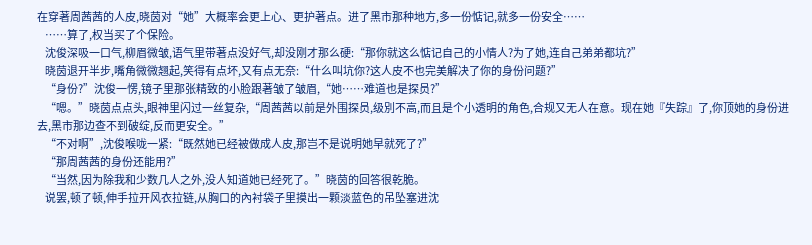在穿著周茜茜的人皮,晓茵对“她”大概率会更上心、更护著点。进了黑市那种地方,多一份惦记,就多一份安全……
    ……算了,权当买了个保险。
    沈俊深吸一口气,柳眉微皱,语气里带著点没好气,却没刚才那么硬:“那你就这么惦记自己的小情人?为了她,连自己弟弟都坑?”
    晓茵退开半步,嘴角微微翘起,笑得有点坏,又有点无奈:“什么叫坑你?这人皮不也完美解决了你的身份问题?”
    “身份?”沈俊一愣,镜子里那张精致的小脸跟著皱了皱眉,“她……难道也是探员?”
    “嗯。”晓茵点点头,眼神里闪过一丝复杂,“周茜茜以前是外围探员,级別不高,而且是个小透明的角色,合规又无人在意。现在她『失踪』了,你顶她的身份进去,黑市那边查不到破绽,反而更安全。”
    “不对啊”,沈俊喉咙一紧:“既然她已经被做成人皮,那岂不是说明她早就死了?”
    “那周茜茜的身份还能用?”
    “当然,因为除我和少数几人之外,没人知道她已经死了。”晓茵的回答很乾脆。
    说罢,顿了顿,伸手拉开风衣拉链,从胸口的內衬袋子里摸出一颗淡蓝色的吊坠塞进沈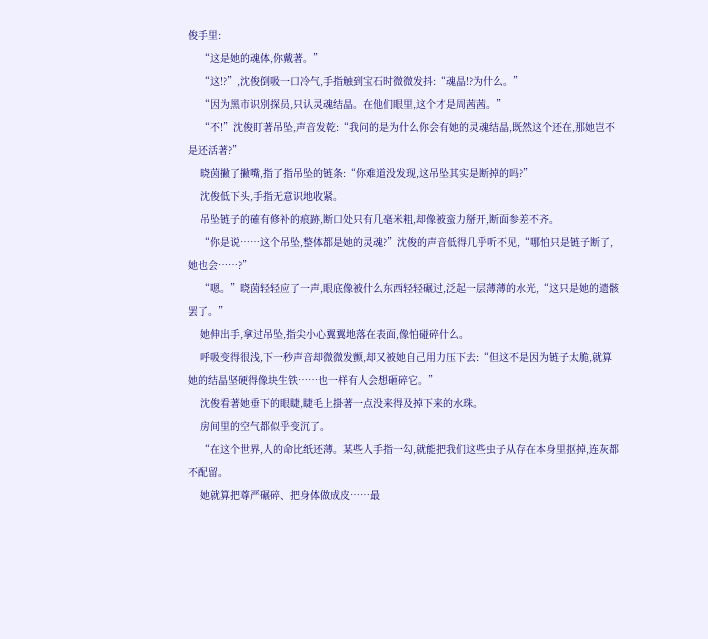俊手里:
    “这是她的魂体,你戴著。”
    “这!?”,沈俊倒吸一口冷气,手指触到宝石时微微发抖:“魂晶!?为什么。”
    “因为黑市识別探员,只认灵魂结晶。在他们眼里,这个才是周茜茜。”
    “不!”沈俊盯著吊坠,声音发乾:“我问的是为什么你会有她的灵魂结晶,既然这个还在,那她岂不是还活著?”
    晓茵撇了撇嘴,指了指吊坠的链条:“你难道没发现,这吊坠其实是断掉的吗?”
    沈俊低下头,手指无意识地收紧。
    吊坠链子的確有修补的痕跡,断口处只有几毫米粗,却像被蛮力掰开,断面参差不齐。
    “你是说……这个吊坠,整体都是她的灵魂?”沈俊的声音低得几乎听不见,“哪怕只是链子断了,她也会……?”
    “嗯。”晓茵轻轻应了一声,眼底像被什么东西轻轻碾过,泛起一层薄薄的水光,“这只是她的遗骸罢了。”
    她伸出手,拿过吊坠,指尖小心翼翼地落在表面,像怕碰碎什么。
    呼吸变得很浅,下一秒声音却微微发颤,却又被她自己用力压下去:“但这不是因为链子太脆,就算她的结晶坚硬得像块生铁……也一样有人会想砸碎它。”
    沈俊看著她垂下的眼睫,睫毛上掛著一点没来得及掉下来的水珠。
    房间里的空气都似乎变沉了。
    “在这个世界,人的命比纸还薄。某些人手指一勾,就能把我们这些虫子从存在本身里抠掉,连灰都不配留。
    她就算把尊严碾碎、把身体做成皮……最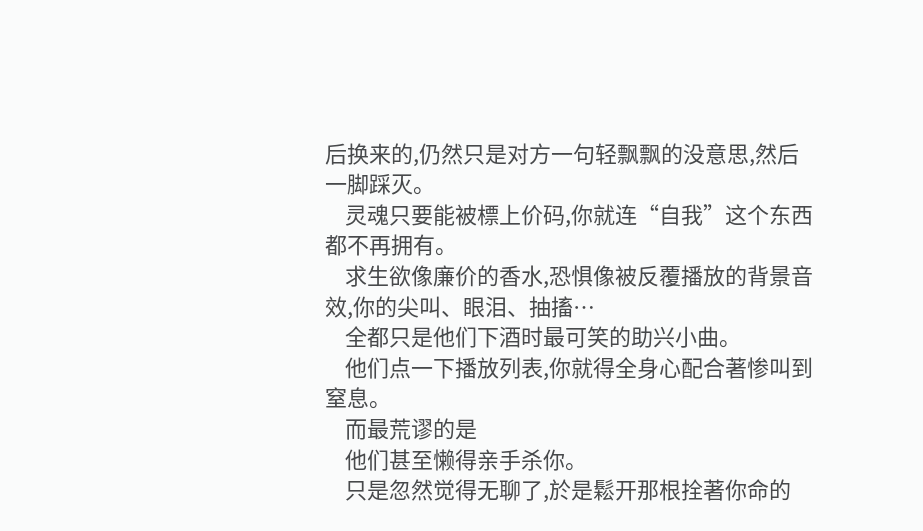后换来的,仍然只是对方一句轻飘飘的没意思,然后一脚踩灭。
    灵魂只要能被標上价码,你就连“自我”这个东西都不再拥有。
    求生欲像廉价的香水,恐惧像被反覆播放的背景音效,你的尖叫、眼泪、抽搐…
    全都只是他们下酒时最可笑的助兴小曲。
    他们点一下播放列表,你就得全身心配合著惨叫到窒息。
    而最荒谬的是
    他们甚至懒得亲手杀你。
    只是忽然觉得无聊了,於是鬆开那根拴著你命的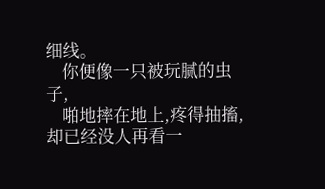细线。
    你便像一只被玩腻的虫子,
    啪地摔在地上,疼得抽搐,却已经没人再看一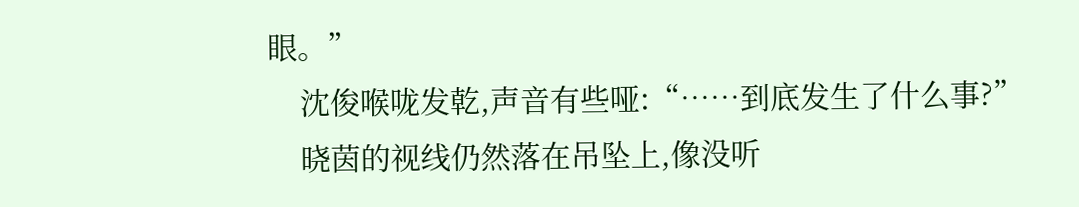眼。”
    沈俊喉咙发乾,声音有些哑:“……到底发生了什么事?”
    晓茵的视线仍然落在吊坠上,像没听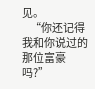见。
    “你还记得我和你说过的那位富豪吗?”